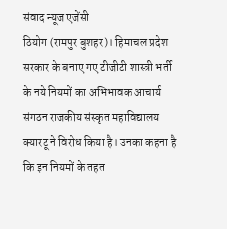संवाद न्यूज एजेंसी
ठियोग (रामपुर बुशहर)। हिमाचल प्रदेश सरकार के बनाए गए टीजीटी शास्त्री भर्ती के नये नियमों का अभिभावक आचार्य संगठन राजकीय संस्कृत महाविद्यालय क्यारटू ने विरोध किया है। उनका कहना है कि इन नियमों के तहत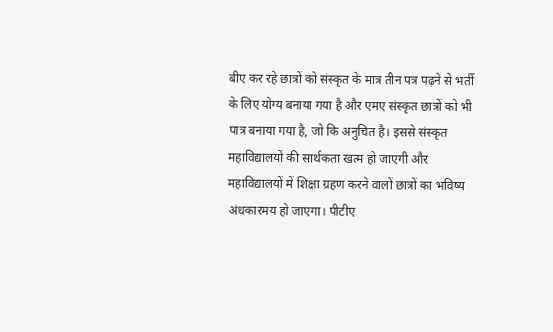बीए कर रहे छात्रों को संस्कृत के मात्र तीन पत्र पढ़ने से भर्ती के लिए योग्य बनाया गया है और एमए संस्कृत छात्रों को भी पात्र बनाया गया है, जो कि अनुचित है। इससे संस्कृत महाविद्यालयों की सार्थकता खत्म हो जाएगी और महाविद्यालयों में शिक्षा ग्रहण करने वालों छात्रों का भविष्य अंधकारमय हो जाएगा। पीटीए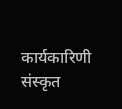कार्यकारिणी संस्कृत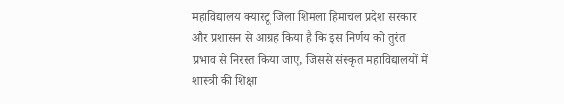महाविद्यालय क्यारटू जिला शिमला हिमाचल प्रदेश सरकार और प्रशासन से आग्रह किया है कि इस निर्णय को तुरंत प्रभाव से निरस्त किया जाए, जिससे संस्कृत महाविद्यालयों में शास्त्री की शिक्षा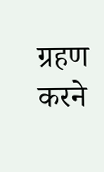ग्रहण करने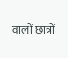वालों छात्रों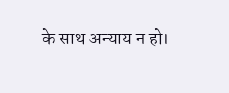के साथ अन्याय न हो।